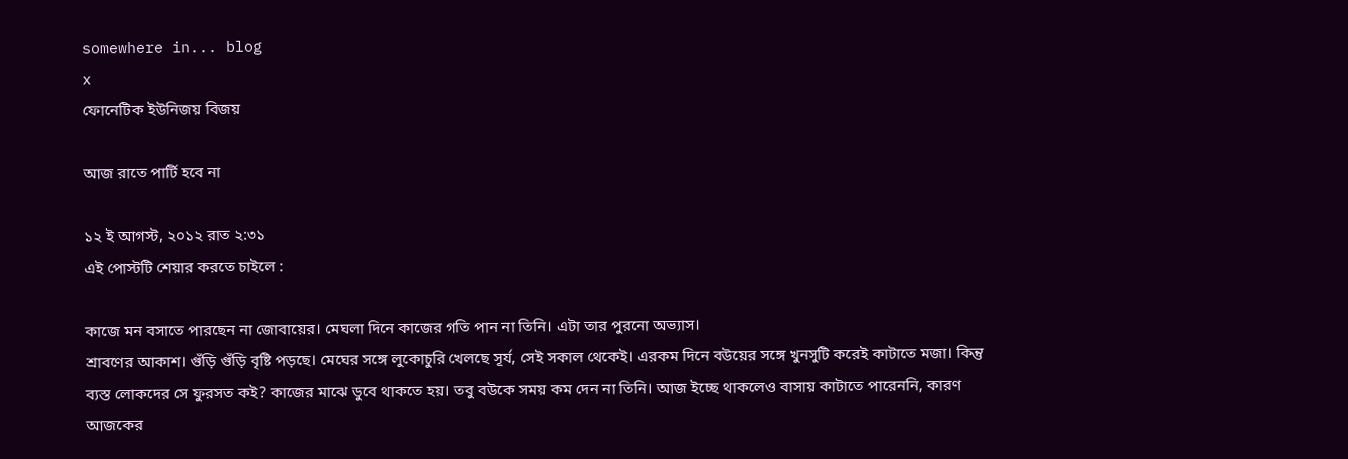somewhere in... blog
x
ফোনেটিক ইউনিজয় বিজয়

আজ রাতে পার্টি হবে না

১২ ই আগস্ট, ২০১২ রাত ২:৩১
এই পোস্টটি শেয়ার করতে চাইলে :

কাজে মন বসাতে পারছেন না জোবায়ের। মেঘলা দিনে কাজের গতি পান না তিনি। এটা তার পুরনো অভ্যাস।
শ্রাবণের আকাশ। গুঁড়ি গুঁড়ি বৃষ্টি পড়ছে। মেঘের সঙ্গে লুকোচুরি খেলছে সূর্য, সেই সকাল থেকেই। এরকম দিনে বউয়ের সঙ্গে খুনসুটি করেই কাটাতে মজা। কিন্তু ব্যস্ত লোকদের সে ফুরসত কই? কাজের মাঝে ডুবে থাকতে হয়। তবু বউকে সময় কম দেন না তিনি। আজ ইচ্ছে থাকলেও বাসায় কাটাতে পারেননি, কারণ আজকের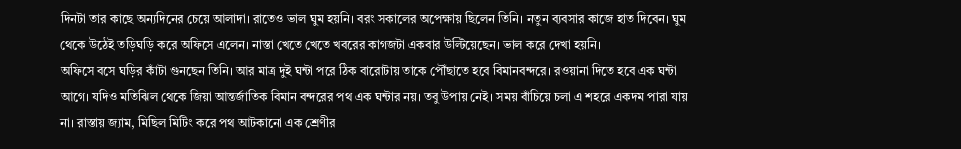দিনটা তার কাছে অন্যদিনের চেয়ে আলাদা। রাতেও ভাল ঘুম হয়নি। বরং সকালের অপেক্ষায় ছিলেন তিনি। নতুন ব্যবসার কাজে হাত দিবেন। ঘুম থেকে উঠেই তড়িঘড়ি করে অফিসে এলেন। নাস্তা খেতে খেতে খবরের কাগজটা একবার উল্টিয়েছেন। ভাল করে দেখা হয়নি।
অফিসে বসে ঘড়ির কাঁটা গুনছেন তিনি। আর মাত্র দুই ঘন্টা পরে ঠিক বারোটায় তাকে পৌঁছাতে হবে বিমানবন্দরে। রওয়ানা দিতে হবে এক ঘন্টা আগে। যদিও মতিঝিল থেকে জিয়া আন্তর্জাতিক বিমান বন্দরের পথ এক ঘন্টার নয়। তবু উপায় নেই। সময় বাঁচিয়ে চলা এ শহরে একদম পারা যায় না। রাস্তায় জ্যাম, মিছিল মিটিং করে পথ আটকানো এক শ্রেণীর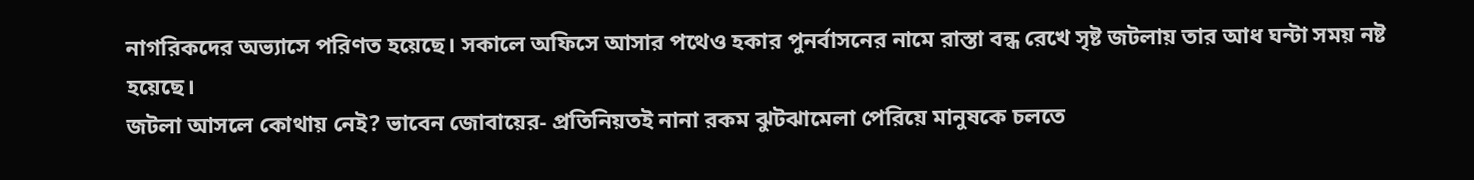নাগরিকদের অভ্যাসে পরিণত হয়েছে। সকালে অফিসে আসার পথেও হকার পুনর্বাসনের নামে রাস্তা বন্ধ রেখে সৃষ্ট জটলায় তার আধ ঘন্টা সময় নষ্ট হয়েছে।
জটলা আসলে কোথায় নেই? ভাবেন জোবায়ের- প্রতিনিয়তই নানা রকম ঝুটঝামেলা পেরিয়ে মানুষকে চলতে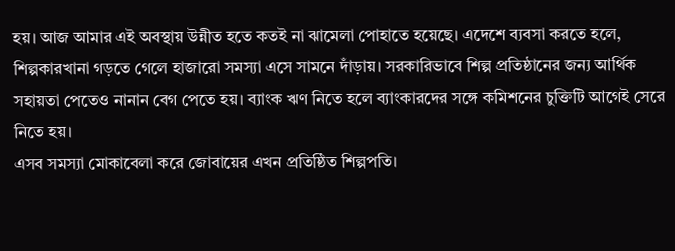হয়। আজ আমার এই অবস্থায় উন্নীত হতে কতই না ঝামেলা পোহাতে হয়েছে। এদেশে ব্যবসা করতে হলে, শিল্পকারখানা গড়তে গেলে হাজারো সমস্যা এসে সামনে দাঁড়ায়। সরকারিভাবে শিল্প প্রতিষ্ঠানের জন্য আর্থিক সহায়তা পেতেও নানান বেগ পেতে হয়। ব্যাংক ঋণ নিতে হলে ব্যাংকারদের সঙ্গে কমিশনের চুক্তিটি আগেই সেরে নিতে হয়।
এসব সমস্যা মোকাবেলা করে জোবায়ের এখন প্রতিষ্ঠিত শিল্পপতি।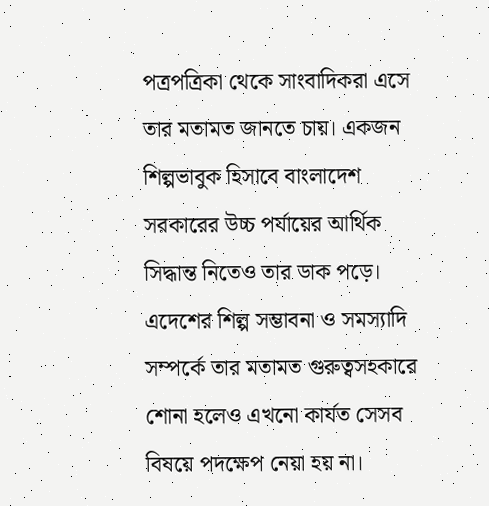পত্রপত্রিকা থেকে সাংবাদিকরা এসে তার মতামত জানতে চায়। একজন শিল্পভাবুক হিসাবে বাংলাদেশ সরকারের উচ্চ পর্যায়ের আর্থিক সিদ্ধান্ত নিতেও তার ডাক পড়ে। এদেশের শিল্প সম্ভাবনা ও সমস্যাদি সম্পর্কে তার মতামত গুরুত্বসহকারে শোনা হলেও এখনো কার্যত সেসব বিষয়ে পদক্ষেপ নেয়া হয় না।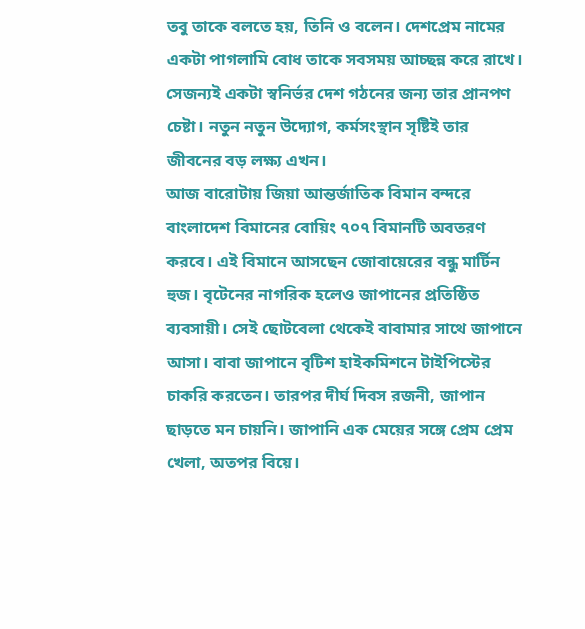তবু তাকে বলতে হয়, তিনি ও বলেন। দেশপ্রেম নামের একটা পাগলামি বোধ তাকে সবসময় আচ্ছন্ন করে রাখে। সেজন্যই একটা স্বনির্ভর দেশ গঠনের জন্য তার প্রানপণ চেষ্টা। নতুন নতুন উদ্যোগ, কর্মসংস্থান সৃষ্টিই তার জীবনের বড় লক্ষ্য এখন।
আজ বারোটায় জিয়া আন্তর্জাতিক বিমান বন্দরে বাংলাদেশ বিমানের বোয়িং ৭০৭ বিমানটি অবতরণ করবে। এই বিমানে আসছেন জোবায়েরের বন্ধু মার্টিন হুজ। বৃটেনের নাগরিক হলেও জাপানের প্রতিষ্ঠিত ব্যবসায়ী। সেই ছোটবেলা থেকেই বাবামার সাথে জাপানে আসা। বাবা জাপানে বৃটিশ হাইকমিশনে টাইপিস্টের চাকরি করতেন। তারপর দীর্ঘ দিবস রজনী, জাপান ছাড়তে মন চায়নি। জাপানি এক মেয়ের সঙ্গে প্রেম প্রেম খেলা, অতপর বিয়ে।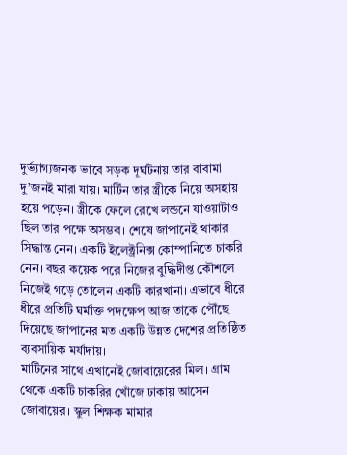দুর্ভ্যাগ্যজনক ভাবে সড়ক দূর্ঘটনায় তার বাবামা দু’জনই মারা যায়। মার্টিন তার স্ত্রীকে নিয়ে অসহায় হয়ে পড়েন। স্ত্রীকে ফেলে রেখে লন্ডনে যাওয়াটাও ছিল তার পক্ষে অসম্ভব। শেষে জাপানেই থাকার সিদ্ধান্ত নেন। একটি ইলেক্ট্রনিক্স কোম্পানিতে চাকরি নেন। বছর কয়েক পরে নিজের বুদ্ধিদীপ্ত কৌশলে নিজেই গড়ে তোলেন একটি কারখানা। এভাবে ধীরে ধীরে প্রতিটি ঘর্মাক্ত পদক্ষেপ আজ তাকে পৌঁছে দিয়েছে জাপানের মত একটি উন্নত দেশের প্রতিষ্ঠিত ব্যবসায়িক মর্যাদায়।
মার্টিনের সাথে এখানেই জোবায়েরের মিল। গ্রাম থেকে একটি চাকরির খোঁজে ঢাকায় আসেন জোবায়ের। স্কুল শিক্ষক মামার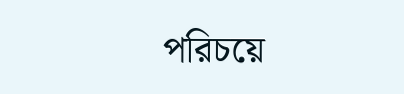পরিচয়ে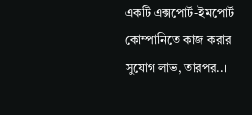একটি এক্সপোর্ট-ইমপোর্ট কোম্পানিতে কাজ করার সুযোগ লাভ, তারপর..।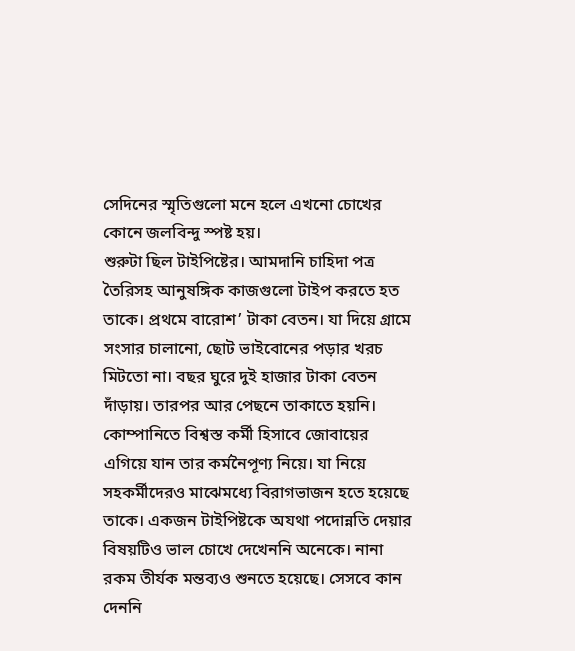সেদিনের স্মৃতিগুলো মনে হলে এখনো চোখের কোনে জলবিন্দু স্পষ্ট হয়।
শুরুটা ছিল টাইপিষ্টের। আমদানি চাহিদা পত্র তৈরিসহ আনুষঙ্গিক কাজগুলো টাইপ করতে হত তাকে। প্রথমে বারোশ’ টাকা বেতন। যা দিয়ে গ্রামে সংসার চালানো, ছোট ভাইবোনের পড়ার খরচ মিটতো না। বছর ঘুরে দুই হাজার টাকা বেতন দাঁড়ায়। তারপর আর পেছনে তাকাতে হয়নি। কোম্পানিতে বিশ্বস্ত কর্মী হিসাবে জোবায়ের এগিয়ে যান তার কর্মনৈপূণ্য নিয়ে। যা নিয়ে সহকর্মীদেরও মাঝেমধ্যে বিরাগভাজন হতে হয়েছে তাকে। একজন টাইপিষ্টকে অযথা পদোন্নতি দেয়ার বিষয়টিও ভাল চোখে দেখেননি অনেকে। নানা রকম তীর্যক মন্তব্যও শুনতে হয়েছে। সেসবে কান দেননি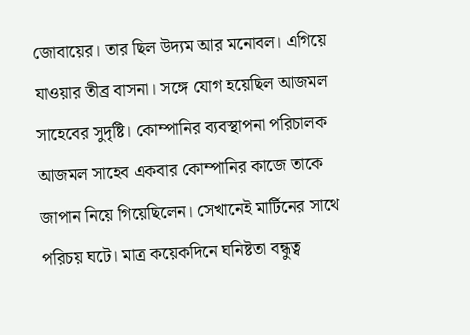জোবায়ের। তার ছিল উদ্যম আর মনোবল। এগিয়ে যাওয়ার তীব্র বাসনা। সঙ্গে যোগ হয়েছিল আজমল সাহেবের সুদৃষ্টি। কোম্পানির ব্যবস্থাপনা পরিচালক আজমল সাহেব একবার কোম্পানির কাজে তাকে জাপান নিয়ে গিয়েছিলেন। সেখানেই মার্টিনের সাথে পরিচয় ঘটে। মাত্র কয়েকদিনে ঘনিষ্টতা বন্ধুত্ব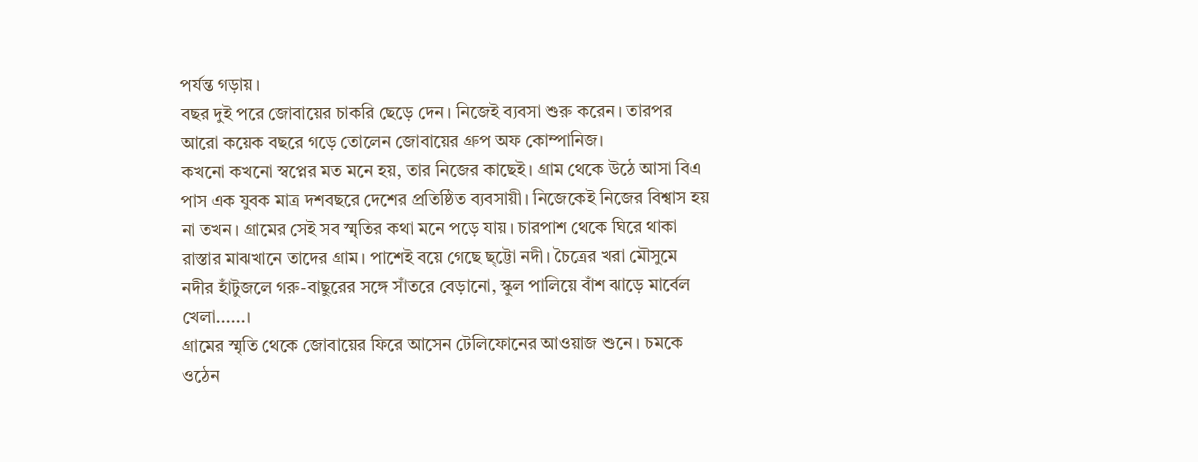পর্যন্ত গড়ায়।
বছর দুই পরে জোবায়ের চাকরি ছেড়ে দেন। নিজেই ব্যবসা শুরু করেন। তারপর আরো কয়েক বছরে গড়ে তোলেন জোবায়ের গ্রুপ অফ কোম্পানিজ।
কখনো কখনো স্বপ্নের মত মনে হয়, তার নিজের কাছেই। গ্রাম থেকে উঠে আসা বিএ পাস এক যুবক মাত্র দশবছরে দেশের প্রতিষ্ঠিত ব্যবসায়ী। নিজেকেই নিজের বিশ্বাস হয় না তখন। গ্রামের সেই সব স্মৃতির কথা মনে পড়ে যায়। চারপাশ থেকে ঘিরে থাকা রাস্তার মাঝখানে তাদের গ্রাম। পাশেই বয়ে গেছে ছ্ট্টো নদী। চৈত্রের খরা মৌসুমে নদীর হাঁটুজলে গরু-বাছুরের সঙ্গে সাঁতরে বেড়ানো, স্কুল পালিয়ে বাঁশ ঝাড়ে মার্বেল খেলা......।
গ্রামের স্মৃতি থেকে জোবায়ের ফিরে আসেন টেলিফোনের আওয়াজ শুনে। চমকে ওঠেন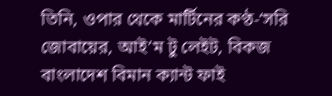তিনি, ওপার থেকে মার্টিনের কণ্ঠ-‘সরি জোবায়ের, আই’ম টু লেইট, বিকজ বাংলাদেশ বিমান ক্যান্ট ফাই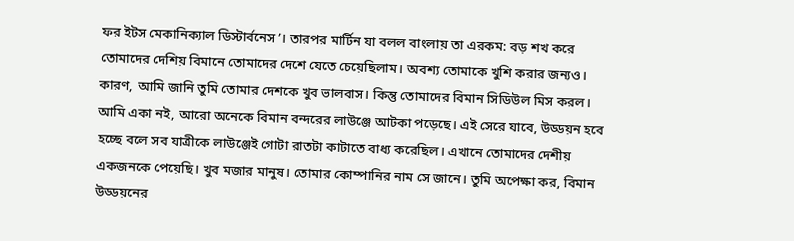ফর ইটস মেকানিক্যাল ডিস্টার্বনেস’। তারপর মার্টিন যা বলল বাংলায় তা এরকম: বড় শখ করে তোমাদের দেশিয় বিমানে তোমাদের দেশে যেতে চেয়েছিলাম। অবশ্য তোমাকে খুশি করার জন্যও। কারণ, আমি জানি তুমি তোমার দেশকে খুব ভালবাস। কিন্তু তোমাদের বিমান সিডিউল মিস করল। আমি একা নই, আরো অনেকে বিমান বন্দরের লাউঞ্জে আটকা পড়েছে। এই সেরে যাবে, উড্ডয়ন হবে হচ্ছে বলে সব যাত্রীকে লাউঞ্জেই গোটা রাতটা কাটাতে বাধ্য করেছিল। এখানে তোমাদের দেশীয় একজনকে পেয়েছি। খুব মজার মানুষ। তোমার কোম্পানির নাম সে জানে। তুমি অপেক্ষা কর, বিমান উড্ডয়নের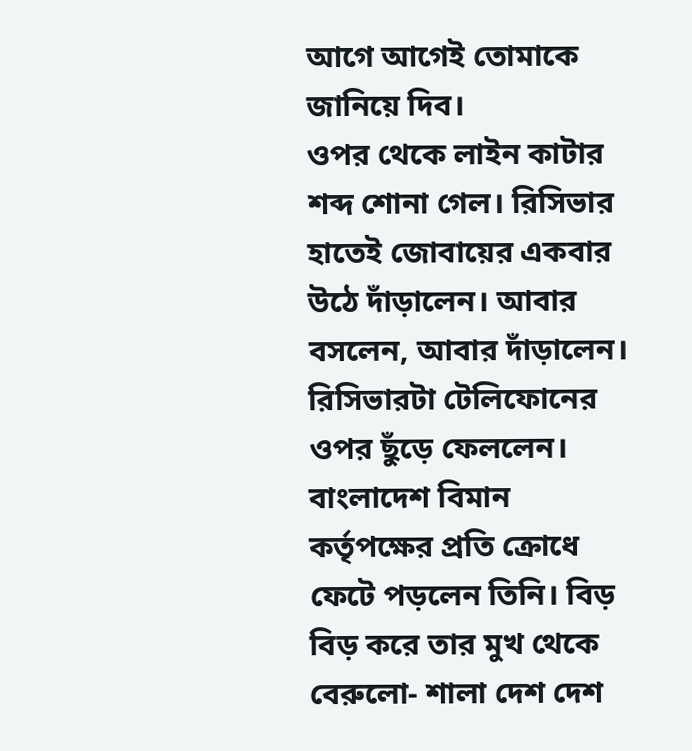আগে আগেই তোমাকে জানিয়ে দিব।
ওপর থেকে লাইন কাটার শব্দ শোনা গেল। রিসিভার হাতেই জোবায়ের একবার উঠে দাঁড়ালেন। আবার বসলেন, আবার দাঁড়ালেন। রিসিভারটা টেলিফোনের ওপর ছুঁড়ে ফেললেন। বাংলাদেশ বিমান কর্তৃপক্ষের প্রতি ক্রোধে ফেটে পড়লেন তিনি। বিড় বিড় করে তার মুখ থেকে বেরুলো- শালা দেশ দেশ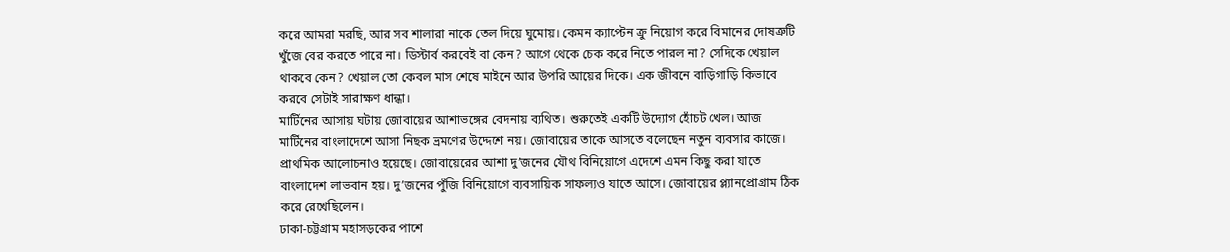করে আমরা মরছি, আর সব শালারা নাকে তেল দিয়ে ঘুমোয়। কেমন ক্যাপ্টেন ক্রু নিয়োগ করে বিমানের দোষত্রুটি খুঁজে বের করতে পারে না। ডিস্টার্ব করবেই বা কেন? আগে থেকে চেক করে নিতে পারল না? সেদিকে খেয়াল থাকবে কেন? খেয়াল তো কেবল মাস শেষে মাইনে আর উপরি আয়ের দিকে। এক জীবনে বাড়িগাড়ি কিভাবে করবে সেটাই সারাক্ষণ ধান্ধা।
মার্টিনের আসায় ঘটায় জোবায়ের আশাভঙ্গের বেদনায় ব্যথিত। শুরুতেই একটি উদ্যোগ হোঁচট খেল। আজ মার্টিনের বাংলাদেশে আসা নিছক ভ্রমণের উদ্দেশে নয়। জোবায়ের তাকে আসতে বলেছেন নতুন ব্যবসার কাজে। প্রাথমিক আলোচনাও হয়েছে। জোবায়েরের আশা দু’জনের যৌথ বিনিয়োগে এদেশে এমন কিছু করা যাতে বাংলাদেশ লাভবান হয়। দু’জনের পুঁজি বিনিয়োগে ব্যবসায়িক সাফল্যও যাতে আসে। জোবায়ের প্ল্যানপ্রোগ্রাম ঠিক করে রেখেছিলেন।
ঢাকা-চট্টগ্রাম মহাসড়কের পাশে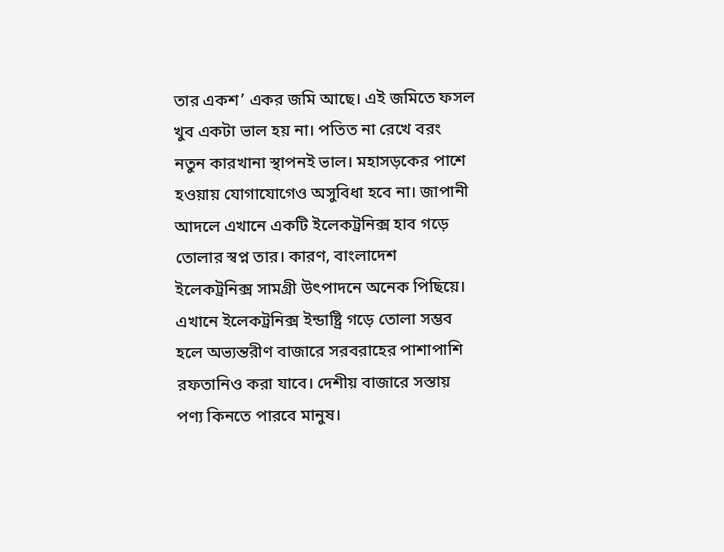তার একশ’ একর জমি আছে। এই জমিতে ফসল খুব একটা ভাল হয় না। পতিত না রেখে বরং নতুন কারখানা স্থাপনই ভাল। মহাসড়কের পাশে হওয়ায় যোগাযোগেও অসুবিধা হবে না। জাপানী আদলে এখানে একটি ইলেকট্রনিক্স হাব গড়ে তোলার স্বপ্ন তার। কারণ, বাংলাদেশ ইলেকট্রনিক্স সামগ্রী উৎপাদনে অনেক পিছিয়ে। এখানে ইলেকট্রনিক্স ইন্ডাষ্ট্রি গড়ে তোলা সম্ভব হলে অভ্যন্তরীণ বাজারে সরবরাহের পাশাপাশি রফতানিও করা যাবে। দেশীয় বাজারে সস্তায় পণ্য কিনতে পারবে মানুষ।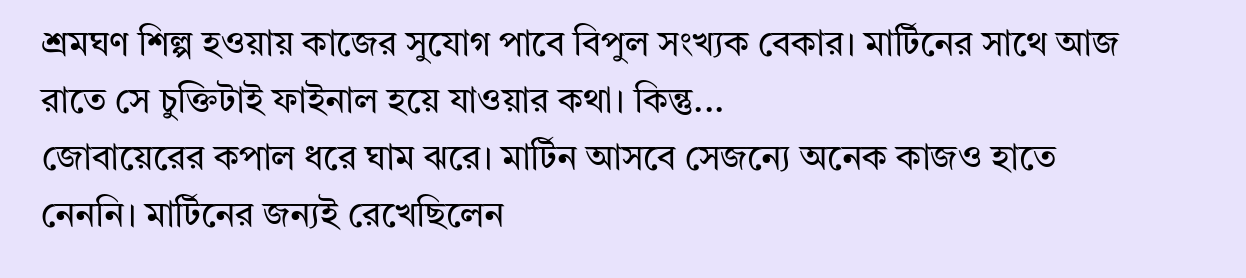শ্রমঘণ শিল্প হওয়ায় কাজের সুযোগ পাবে বিপুল সংখ্যক বেকার। মার্টিনের সাথে আজ রাতে সে চুক্তিটাই ফাইনাল হয়ে যাওয়ার কথা। কিন্তু...
জোবায়েরের কপাল ধরে ঘাম ঝরে। মার্টিন আসবে সেজন্যে অনেক কাজও হাতে নেননি। মার্টিনের জন্যই রেখেছিলেন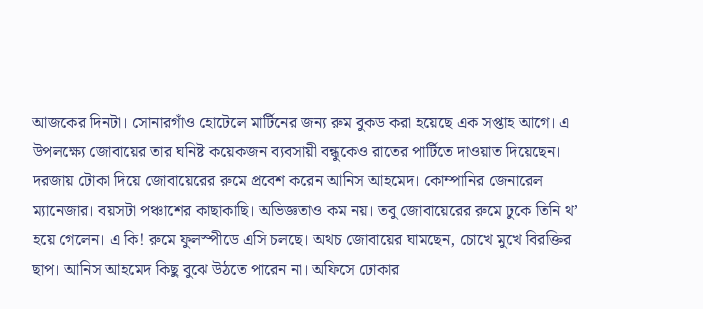আজকের দিনটা। সোনারগাঁও হোটেলে মার্টিনের জন্য রুম বুকড করা হয়েছে এক সপ্তাহ আগে। এ উপলক্ষ্যে জোবায়ের তার ঘনিষ্ট কয়েকজন ব্যবসায়ী বন্ধুকেও রাতের পার্টিতে দাওয়াত দিয়েছেন।
দরজায় টোকা দিয়ে জোবায়েরের রুমে প্রবেশ করেন আনিস আহমেদ। কোম্পানির জেনারেল ম্যানেজার। বয়সটা পঞ্চাশের কাছাকাছি। অভিজ্ঞতাও কম নয়। তবু জোবায়েরের রুমে ঢুকে তিনি থ’ হয়ে গেলেন। এ কি! রুমে ফুলস্পীডে এসি চলছে। অথচ জোবায়ের ঘামছেন, চোখে মুখে বিরক্তির ছাপ। আনিস আহমেদ কিছু বুঝে উঠতে পারেন না। অফিসে ঢোকার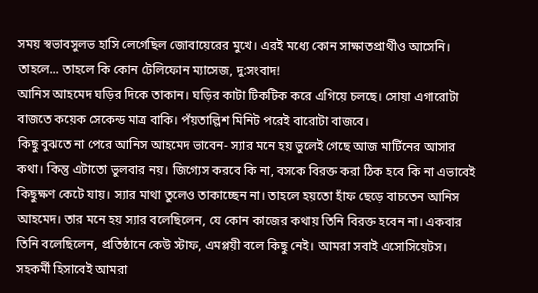সময় স্বভাবসুলভ হাসি লেগেছিল জোবায়েরের মুখে। এরই মধ্যে কোন সাক্ষাতপ্রার্থীও আসেনি। তাহলে... তাহলে কি কোন টেলিফোন ম্যাসেজ, দু:সংবাদ!
আনিস আহমেদ ঘড়ির দিকে তাকান। ঘড়ির কাটা টিকটিক করে এগিয়ে চলছে। সোয়া এগারোটা বাজতে কয়েক সেকেন্ড মাত্র বাকি। পঁয়তাল্লিশ মিনিট পরেই বারোটা বাজবে।
কিছু বুঝতে না পেরে আনিস আহমেদ ভাবেন- স্যার মনে হয় ভুলেই গেছে আজ মার্টিনের আসার কথা। কিন্তু এটাতো ভুলবার নয়। জিগ্যেস করবে কি না, বসকে বিরক্ত করা ঠিক হবে কি না এভাবেই কিছুক্ষণ কেটে যায়। স্যার মাথা তুলেও তাকাচ্ছেন না। তাহলে হয়তো হাঁফ ছেড়ে বাচতেন আনিস আহমেদ। তার মনে হয় স্যার বলেছিলেন, যে কোন কাজের কথায় তিনি বিরক্ত হবেন না। একবার তিনি বলেছিলেন, প্রতিষ্ঠানে কেউ স্টাফ, এমপ্লয়ী বলে কিছু নেই। আমরা সবাই এসোসিয়েটস। সহকর্মী হিসাবেই আমরা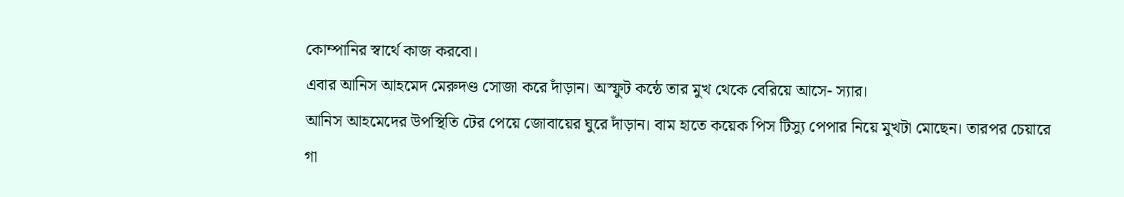কোম্পানির স্বার্থে কাজ করবো।
এবার আনিস আহমেদ মেরুদণ্ড সোজা করে দাঁড়ান। অস্ফুট কন্ঠে তার মুখ থেকে বেরিয়ে আসে- স্যার।
আনিস আহমেদের উপস্থিতি টের পেয়ে জোবায়ের ঘুরে দাঁড়ান। বাম হাতে কয়েক পিস টিস্যু পেপার নিয়ে মুখটা মোছেন। তারপর চেয়ারে গা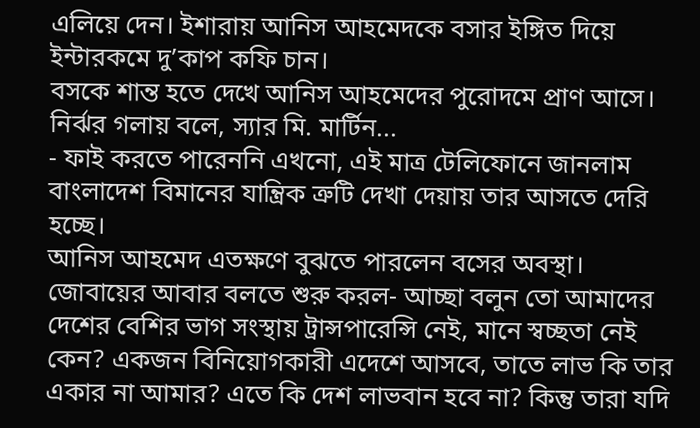এলিয়ে দেন। ইশারায় আনিস আহমেদকে বসার ইঙ্গিত দিয়ে
ইন্টারকমে দু’কাপ কফি চান।
বসকে শান্ত হতে দেখে আনিস আহমেদের পুরোদমে প্রাণ আসে। নির্ঝর গলায় বলে, স্যার মি. মার্টিন...
- ফাই করতে পারেননি এখনো, এই মাত্র টেলিফোনে জানলাম বাংলাদেশ বিমানের যান্ত্রিক ত্রুটি দেখা দেয়ায় তার আসতে দেরি হচ্ছে।
আনিস আহমেদ এতক্ষণে বুঝতে পারলেন বসের অবস্থা। জোবায়ের আবার বলতে শুরু করল- আচ্ছা বলুন তো আমাদের দেশের বেশির ভাগ সংস্থায় ট্রান্সপারেন্সি নেই, মানে স্বচ্ছতা নেই কেন? একজন বিনিয়োগকারী এদেশে আসবে, তাতে লাভ কি তার একার না আমার? এতে কি দেশ লাভবান হবে না? কিন্তু তারা যদি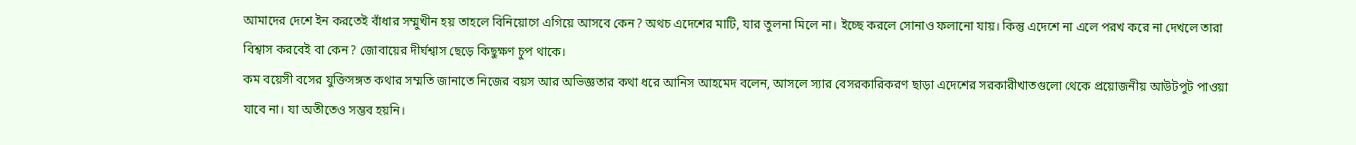আমাদের দেশে ইন করতেই বাঁধার সম্মুখীন হয় তাহলে বিনিয়োগে এগিয়ে আসবে কেন? অথচ এদেশের মাটি, যার তুলনা মিলে না। ইচ্ছে করলে সোনাও ফলানো যায়। কিন্তু এদেশে না এলে পরখ করে না দেখলে তারা বিশ্বাস করবেই বা কেন? জোবায়ের দীর্ঘশ্বাস ছেড়ে কিছুক্ষণ চুপ থাকে।
কম বয়েসী বসের যুক্তিসঙ্গত কথার সম্মতি জানাতে নিজের বয়স আর অভিজ্ঞতার কথা ধরে আনিস আহমেদ বলেন, আসলে স্যার বেসরকারিকরণ ছাড়া এদেশের সরকারীখাতগুলো থেকে প্রয়োজনীয় আউটপুট পাওয়া যাবে না। যা অতীতেও সম্ভব হয়নি।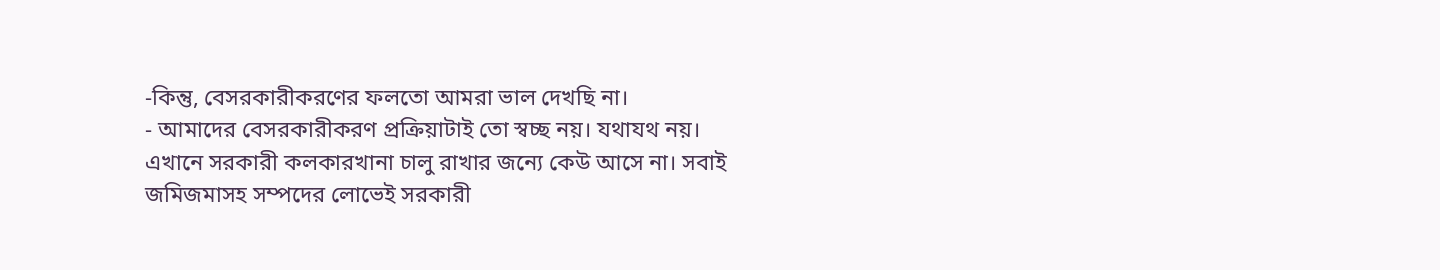-কিন্তু, বেসরকারীকরণের ফলতো আমরা ভাল দেখছি না।
- আমাদের বেসরকারীকরণ প্রক্রিয়াটাই তো স্বচ্ছ নয়। যথাযথ নয়। এখানে সরকারী কলকারখানা চালু রাখার জন্যে কেউ আসে না। সবাই জমিজমাসহ সম্পদের লোভেই সরকারী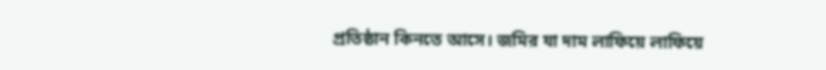প্রতিষ্ঠান কিনতে আসে। জমির যা দাম লাফিয়ে লাফিয়ে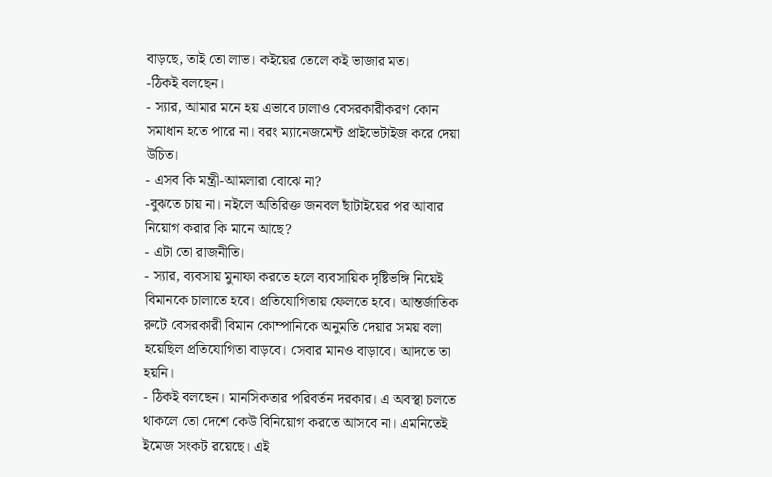বাড়ছে, তাই তো লাভ। কইয়ের তেলে কই ভাজার মত।
-ঠিকই বলছেন।
- স্যার, আমার মনে হয় এভাবে ঢালাও বেসরকারীকরণ কোন সমাধান হতে পারে না। বরং ম্যানেজমেন্ট প্রাইভেটাইজ করে দেয়া উচিত।
- এসব কি মন্ত্রী-আমলারা বোঝে না?
-বুঝতে চায় না। নইলে অতিরিক্ত জনবল ছাঁটাইয়ের পর আবার নিয়োগ করার কি মানে আছে?
- এটা তো রাজনীতি।
- স্যার, ব্যবসায় মুনাফা করতে হলে ব্যবসায়িক দৃষ্টিভঙ্গি নিয়েই বিমানকে চালাতে হবে। প্রতিযোগিতায় ফেলতে হবে। আন্তর্জাতিক রুটে বেসরকারী বিমান কোম্পানিকে অনুমতি দেয়ার সময় বলা হয়েছিল প্রতিযোগিতা বাড়বে। সেবার মানও বাড়াবে। আদতে তা হয়নি।
- ঠিকই বলছেন। মানসিকতার পরিবর্তন দরকার। এ অবস্থা চলতে থাকলে তো দেশে কেউ বিনিয়োগ করতে আসবে না। এমনিতেই ইমেজ সংকট রয়েছে। এই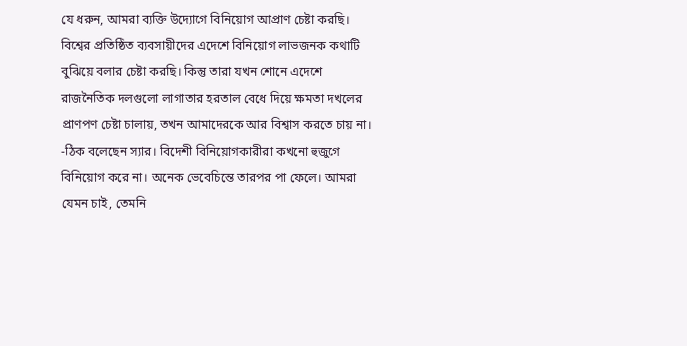যে ধরুন, আমরা ব্যক্তি উদ্যোগে বিনিয়োগ আপ্রাণ চেষ্টা করছি। বিশ্বের প্রতিষ্ঠিত ব্যবসায়ীদের এদেশে বিনিয়োগ লাভজনক কথাটি বুঝিয়ে বলার চেষ্টা করছি। কিন্তু তারা যখন শোনে এদেশে রাজনৈতিক দলগুলো লাগাতার হরতাল বেধে দিয়ে ক্ষমতা দখলের প্রাণপণ চেষ্টা চালায়, তখন আমাদেরকে আর বিশ্বাস করতে চায় না।
-ঠিক বলেছেন স্যার। বিদেশী বিনিয়োগকারীরা কখনো হুজুগে বিনিয়োগ করে না। অনেক ভেবেচিন্তে তারপর পা ফেলে। আমরা যেমন চাই, তেমনি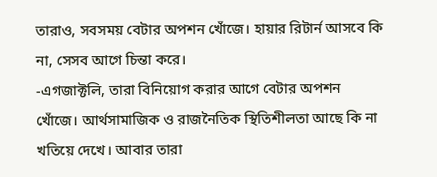তারাও, সবসময় বেটার অপশন খোঁজে। হায়ার রিটার্ন আসবে কি না, সেসব আগে চিন্তা করে।
-এগজাক্টলি, তারা বিনিয়োগ করার আগে বেটার অপশন খোঁজে। আর্থসামাজিক ও রাজনৈতিক স্থিতিশীলতা আছে কি না খতিয়ে দেখে। আবার তারা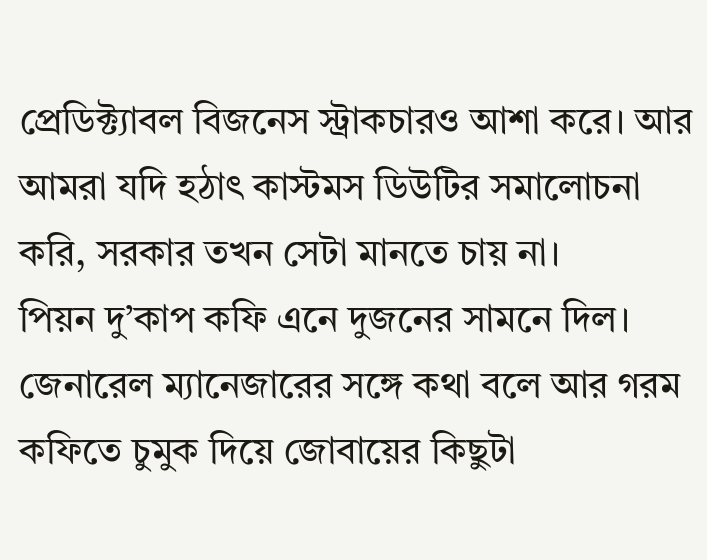প্রেডিক্ট্যাবল বিজনেস স্ট্রাকচারও আশা করে। আর আমরা যদি হঠাৎ কাস্টমস ডিউটির সমালোচনা করি, সরকার তখন সেটা মানতে চায় না।
পিয়ন দু’কাপ কফি এনে দুজনের সামনে দিল। জেনারেল ম্যানেজারের সঙ্গে কথা বলে আর গরম কফিতে চুমুক দিয়ে জোবায়ের কিছুটা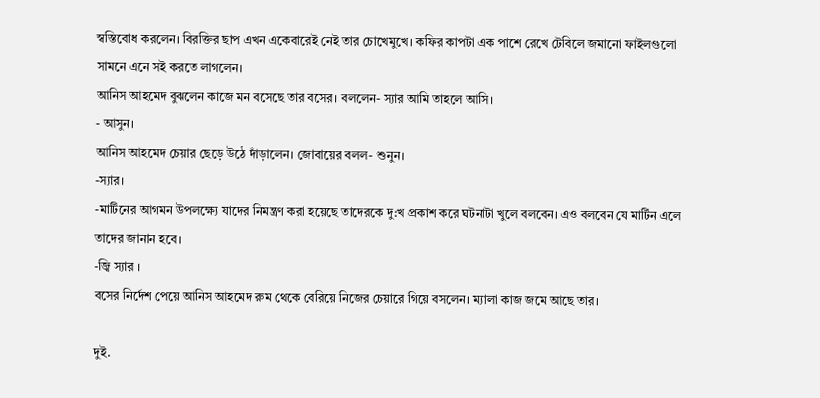স্বস্তিবোধ করলেন। বিরক্তির ছাপ এখন একেবারেই নেই তার চোখেমুখে। কফির কাপটা এক পাশে রেখে টেবিলে জমানো ফাইলগুলো সামনে এনে সই করতে লাগলেন।
আনিস আহমেদ বুঝলেন কাজে মন বসেছে তার বসের। বললেন- স্যার আমি তাহলে আসি।
- আসুন।
আনিস আহমেদ চেয়ার ছেড়ে উঠে দাঁড়ালেন। জোবায়ের বলল- শুনুন।
-স্যার।
-মার্টিনের আগমন উপলক্ষ্যে যাদের নিমন্ত্রণ করা হয়েছে তাদেরকে দু:খ প্রকাশ করে ঘটনাটা খুলে বলবেন। এও বলবেন যে মার্টিন এলে তাদের জানান হবে।
-জ্বি স্যার ।
বসের নির্দেশ পেয়ে আনিস আহমেদ রুম থেকে বেরিয়ে নিজের চেয়ারে গিয়ে বসলেন। ম্যালা কাজ জমে আছে তার।

দুই.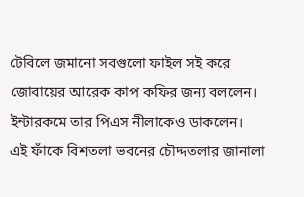টেবিলে জমানো সবগুলো ফাইল সই করে জোবায়ের আরেক কাপ কফির জন্য বললেন। ইন্টারকমে তার পিএস নীলাকেও ডাকলেন।
এই ফাঁকে বিশতলা ভবনের চৌদ্দতলার জানালা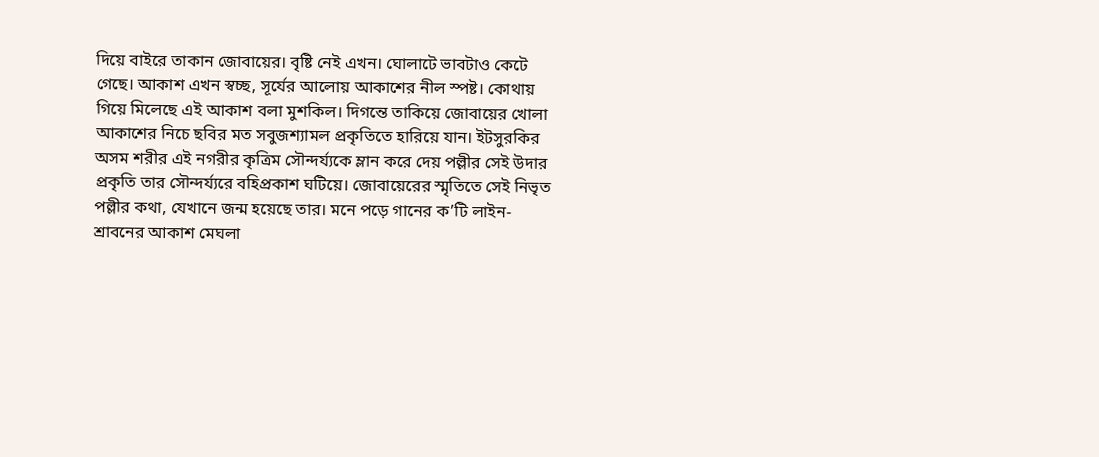দিয়ে বাইরে তাকান জোবায়ের। বৃষ্টি নেই এখন। ঘোলাটে ভাবটাও কেটে গেছে। আকাশ এখন স্বচ্ছ, সূর্যের আলোয় আকাশের নীল স্পষ্ট। কোথায় গিয়ে মিলেছে এই আকাশ বলা মুশকিল। দিগন্তে তাকিয়ে জোবায়ের খোলা আকাশের নিচে ছবির মত সবুজশ্যামল প্রকৃতিতে হারিয়ে যান। ইটসুরকির অসম শরীর এই নগরীর কৃত্রিম সৌন্দর্য্যকে ম্লান করে দেয় পল্লীর সেই উদার প্রকৃতি তার সৌন্দর্য্যরে বহিপ্রকাশ ঘটিয়ে। জোবায়েরের স্মৃতিতে সেই নিভৃত পল্লীর কথা, যেখানে জন্ম হয়েছে তার। মনে পড়ে গানের ক’টি লাইন-
শ্রাবনের আকাশ মেঘলা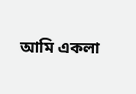আমি একলা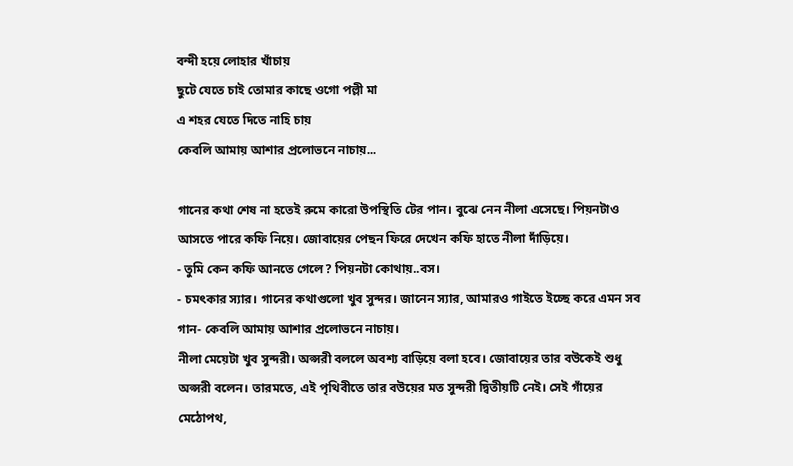বন্দী হয়ে লোহার খাঁচায়
ছুটে যেতে চাই তোমার কাছে ওগো পল্লী মা
এ শহর যেতে দিতে নাহি চায়
কেবলি আমায় আশার প্রলোভনে নাচায়...

গানের কথা শেষ না হতেই রুমে কারো উপস্থিতি টের পান। বুঝে নেন নীলা এসেছে। পিয়নটাও আসতে পারে কফি নিয়ে। জোবায়ের পেছন ফিরে দেখেন কফি হাতে নীলা দাঁড়িয়ে।
- তুমি কেন কফি আনতে গেলে? পিয়নটা কোথায়..বস।
- চমৎকার স্যার। গানের কথাগুলো খুব সুন্দর। জানেন স্যার, আমারও গাইতে ইচ্ছে করে এমন সব গান- কেবলি আমায় আশার প্রলোভনে নাচায়।
নীলা মেয়েটা খুব সুন্দরী। অপ্সরী বললে অবশ্য বাড়িয়ে বলা হবে। জোবায়ের তার বউকেই শুধু অপ্সরী বলেন। তারমতে, এই পৃথিবীতে তার বউয়ের মত সুন্দরী দ্বিতীয়টি নেই। সেই গাঁয়ের মেঠোপথ,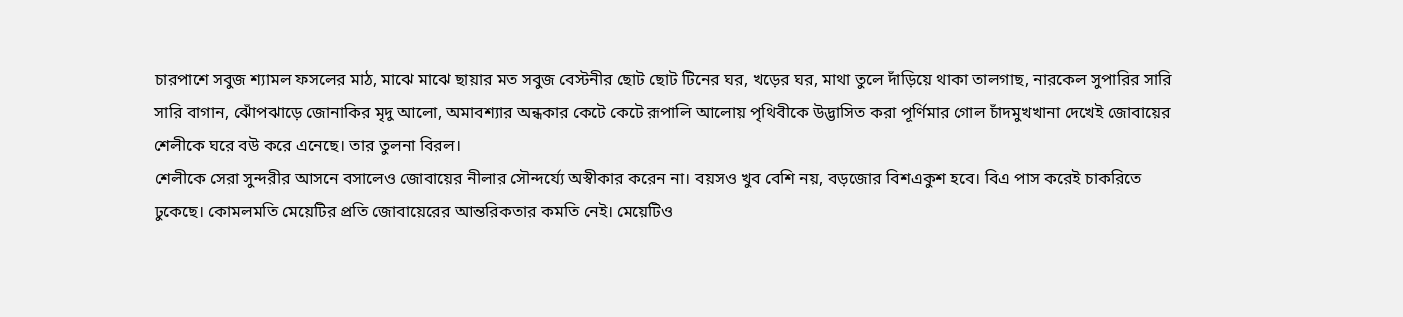চারপাশে সবুজ শ্যামল ফসলের মাঠ, মাঝে মাঝে ছায়ার মত সবুজ বেস্টনীর ছোট ছোট টিনের ঘর, খড়ের ঘর, মাথা তুলে দাঁড়িয়ে থাকা তালগাছ, নারকেল সুপারির সারি সারি বাগান, ঝোঁপঝাড়ে জোনাকির মৃদু আলো, অমাবশ্যার অন্ধকার কেটে কেটে রূপালি আলোয় পৃথিবীকে উদ্ভাসিত করা পূর্ণিমার গোল চাঁদমুখখানা দেখেই জোবায়ের শেলীকে ঘরে বউ করে এনেছে। তার তুলনা বিরল।
শেলীকে সেরা সুন্দরীর আসনে বসালেও জোবায়ের নীলার সৌন্দর্য্যে অস্বীকার করেন না। বয়সও খুব বেশি নয়, বড়জোর বিশএকুশ হবে। বিএ পাস করেই চাকরিতে ঢুকেছে। কোমলমতি মেয়েটির প্রতি জোবায়েরের আন্তরিকতার কমতি নেই। মেয়েটিও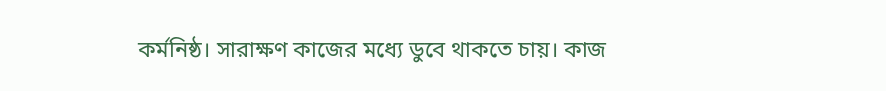কর্মনিষ্ঠ। সারাক্ষণ কাজের মধ্যে ডুবে থাকতে চায়। কাজ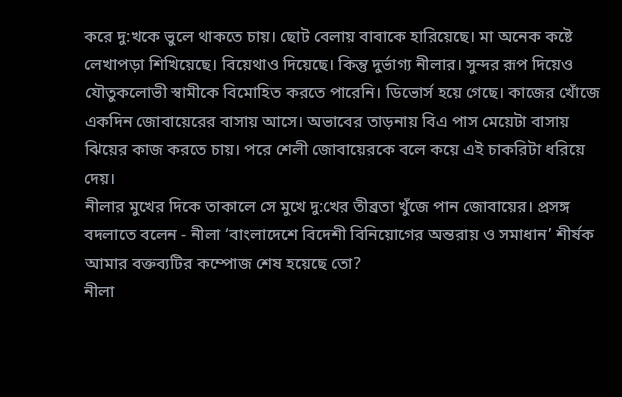করে দু:খকে ভুলে থাকতে চায়। ছোট বেলায় বাবাকে হারিয়েছে। মা অনেক কষ্টে লেখাপড়া শিখিয়েছে। বিয়েথাও দিয়েছে। কিন্তু দুর্ভাগ্য নীলার। সুন্দর রূপ দিয়েও যৌতুকলোভী স্বামীকে বিমোহিত করতে পারেনি। ডিভোর্স হয়ে গেছে। কাজের খোঁজে একদিন জোবায়েরের বাসায় আসে। অভাবের তাড়নায় বিএ পাস মেয়েটা বাসায় ঝিয়ের কাজ করতে চায়। পরে শেলী জোবায়েরকে বলে কয়ে এই চাকরিটা ধরিয়ে দেয়।
নীলার মুখের দিকে তাকালে সে মুখে দু:খের তীব্রতা খুঁজে পান জোবায়ের। প্রসঙ্গ বদলাতে বলেন - নীলা ‘বাংলাদেশে বিদেশী বিনিয়োগের অন্তরায় ও সমাধান’ শীর্ষক আমার বক্তব্যটির কম্পোজ শেষ হয়েছে তো?
নীলা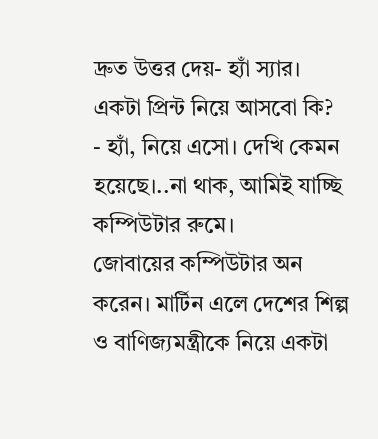দ্রুত উত্তর দেয়- হ্যাঁ স্যার। একটা প্রিন্ট নিয়ে আসবো কি?
- হ্যাঁ, নিয়ে এসো। দেখি কেমন হয়েছে।..না থাক, আমিই যাচ্ছি কম্পিউটার রুমে।
জোবায়ের কম্পিউটার অন করেন। মার্টিন এলে দেশের শিল্প ও বাণিজ্যমন্ত্রীকে নিয়ে একটা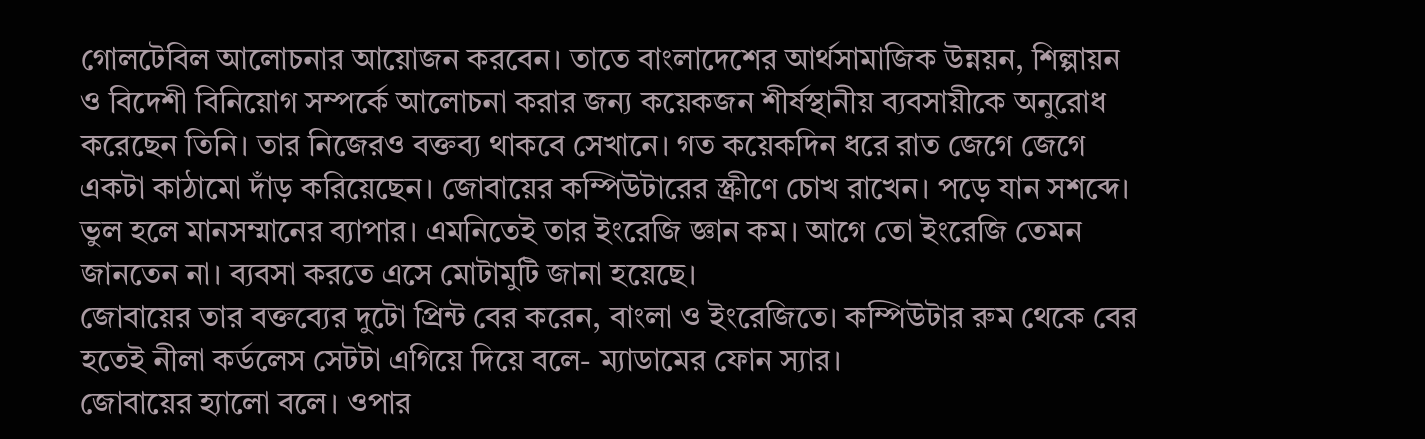গোলটেবিল আলোচনার আয়োজন করবেন। তাতে বাংলাদেশের আর্থসামাজিক উন্নয়ন, শিল্পায়ন ও বিদেশী বিনিয়োগ সম্পর্কে আলোচনা করার জন্য কয়েকজন শীর্ষস্থানীয় ব্যবসায়ীকে অনুরোধ করেছেন তিনি। তার নিজেরও বক্তব্য থাকবে সেখানে। গত কয়েকদিন ধরে রাত জেগে জেগে একটা কাঠামো দাঁড় করিয়েছেন। জোবায়ের কম্পিউটারের স্ক্রীণে চোখ রাখেন। পড়ে যান সশব্দে। ভুল হলে মানসম্মানের ব্যাপার। এমনিতেই তার ইংরেজি জ্ঞান কম। আগে তো ইংরেজি তেমন জানতেন না। ব্যবসা করতে এসে মোটামুটি জানা হয়েছে।
জোবায়ের তার বক্তব্যের দুটো প্রিন্ট বের করেন, বাংলা ও ইংরেজিতে। কম্পিউটার রুম থেকে বের হতেই নীলা কর্ডলেস সেটটা এগিয়ে দিয়ে বলে- ম্যাডামের ফোন স্যার।
জোবায়ের হ্যালো বলে। ওপার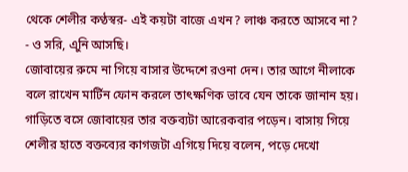থেকে শেলীর কণ্ঠস্বর- এই কয়টা বাজে এখন? লাঞ্চ করতে আসবে না?
- ও সরি, এুনি আসছি।
জোবায়ের রুমে না গিয়ে বাসার উদ্দেশে রওনা দেন। তার আগে নীলাকে বলে রাখেন মার্টিন ফোন করলে তাৎক্ষণিক ভাবে যেন তাকে জানান হয়।
গাড়িতে বসে জোবায়ের তার বক্তব্যটা আরেকবার পড়েন। বাসায় গিয়ে শেলীর হাতে বক্তব্যের কাগজটা এগিয়ে দিয়ে বলেন, পড়ে দেখো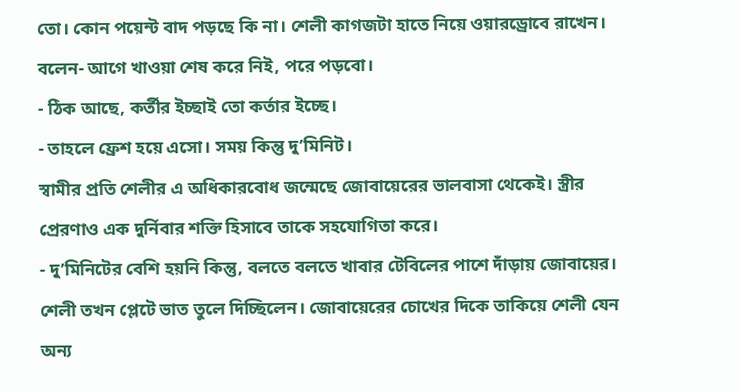তো। কোন পয়েন্ট বাদ পড়ছে কি না। শেলী কাগজটা হাতে নিয়ে ওয়ারড্রোবে রাখেন। বলেন- আগে খাওয়া শেষ করে নিই, পরে পড়বো।
- ঠিক আছে, কর্তীর ইচ্ছাই তো কর্তার ইচ্ছে।
- তাহলে ফ্রেশ হয়ে এসো। সময় কিন্তু দু’মিনিট।
স্বামীর প্রতি শেলীর এ অধিকারবোধ জন্মেছে জোবায়েরের ভালবাসা থেকেই। স্ত্রীর প্রেরণাও এক দুর্নিবার শক্তি হিসাবে তাকে সহযোগিতা করে।
- দু’মিনিটের বেশি হয়নি কিন্তু, বলতে বলতে খাবার টেবিলের পাশে দাঁড়ায় জোবায়ের। শেলী তখন প্লেটে ভাত তুলে দিচ্ছিলেন। জোবায়েরের চোখের দিকে তাকিয়ে শেলী যেন অন্য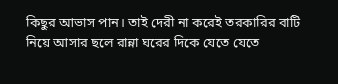কিছুর আভাস পান। তাই দেরী না করেই তরকারির বাটি নিয়ে আসার ছলে রান্না ঘরের দিকে যেতে যেতে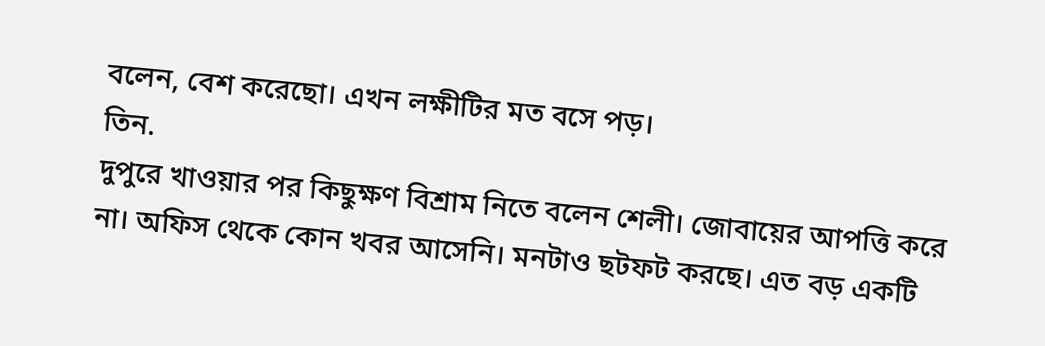বলেন, বেশ করেছো। এখন লক্ষীটির মত বসে পড়।
তিন.
দুপুরে খাওয়ার পর কিছুক্ষণ বিশ্রাম নিতে বলেন শেলী। জোবায়ের আপত্তি করে না। অফিস থেকে কোন খবর আসেনি। মনটাও ছটফট করছে। এত বড় একটি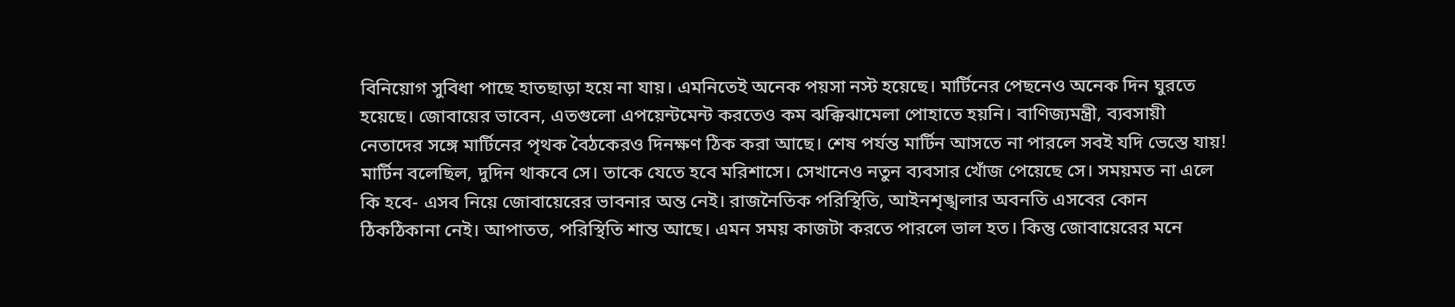বিনিয়োগ সুবিধা পাছে হাতছাড়া হয়ে না যায়। এমনিতেই অনেক পয়সা নস্ট হয়েছে। মার্টিনের পেছনেও অনেক দিন ঘুরতে হয়েছে। জোবায়ের ভাবেন, এতগুলো এপয়েন্টমেন্ট করতেও কম ঝক্কিঝামেলা পোহাতে হয়নি। বাণিজ্যমন্ত্রী, ব্যবসায়ী নেতাদের সঙ্গে মার্টিনের পৃথক বৈঠকেরও দিনক্ষণ ঠিক করা আছে। শেষ পর্যন্ত মার্টিন আসতে না পারলে সবই যদি ভেস্তে যায়!
মার্টিন বলেছিল, দুদিন থাকবে সে। তাকে যেতে হবে মরিশাসে। সেখানেও নতুন ব্যবসার খোঁজ পেয়েছে সে। সময়মত না এলে কি হবে- এসব নিয়ে জোবায়েরের ভাবনার অন্ত নেই। রাজনৈতিক পরিস্থিতি, আইনশৃঙ্খলার অবনতি এসবের কোন ঠিকঠিকানা নেই। আপাতত, পরিস্থিতি শান্ত আছে। এমন সময় কাজটা করতে পারলে ভাল হত। কিন্তু জোবায়েরের মনে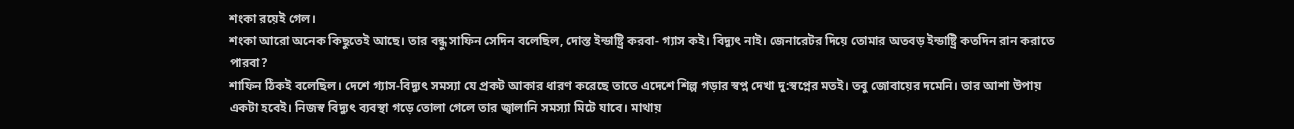শংকা রয়েই গেল।
শংকা আরো অনেক কিছুতেই আছে। তার বন্ধু সাফিন সেদিন বলেছিল, দোস্ত ইন্ডাষ্ট্রি করবা- গ্যাস কই। বিদ্যুৎ নাই। জেনারেটর দিয়ে তোমার অতবড় ইন্ডাষ্ট্রি কতদিন রান করাতে পারবা?
শাফিন ঠিকই বলেছিল। দেশে গ্যাস-বিদ্যুৎ সমস্যা যে প্রকট আকার ধারণ করেছে তাতে এদেশে শিল্প গড়ার স্বপ্ন দেখা দু:স্বপ্নের মতই। তবু জোবায়ের দমেনি। তার আশা উপায় একটা হবেই। নিজস্ব বিদ্যুৎ ব্যবস্থা গড়ে তোলা গেলে তার জ্বালানি সমস্যা মিটে যাবে। মাথায়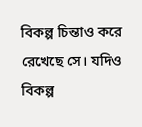বিকল্প চিন্তাও করে রেখেছে সে। যদিও বিকল্প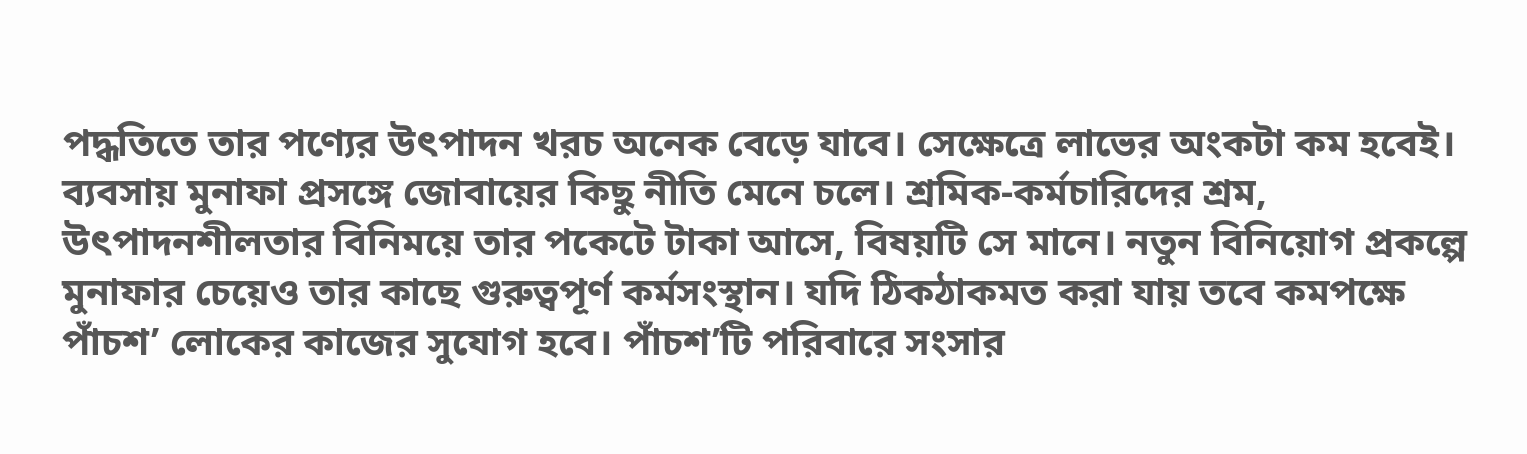পদ্ধতিতে তার পণ্যের উৎপাদন খরচ অনেক বেড়ে যাবে। সেক্ষেত্রে লাভের অংকটা কম হবেই।
ব্যবসায় মুনাফা প্রসঙ্গে জোবায়ের কিছু নীতি মেনে চলে। শ্রমিক-কর্মচারিদের শ্রম, উৎপাদনশীলতার বিনিময়ে তার পকেটে টাকা আসে, বিষয়টি সে মানে। নতুন বিনিয়োগ প্রকল্পে মুনাফার চেয়েও তার কাছে গুরুত্বপূর্ণ কর্মসংস্থান। যদি ঠিকঠাকমত করা যায় তবে কমপক্ষে পাঁচশ’ লোকের কাজের সুযোগ হবে। পাঁচশ’টি পরিবারে সংসার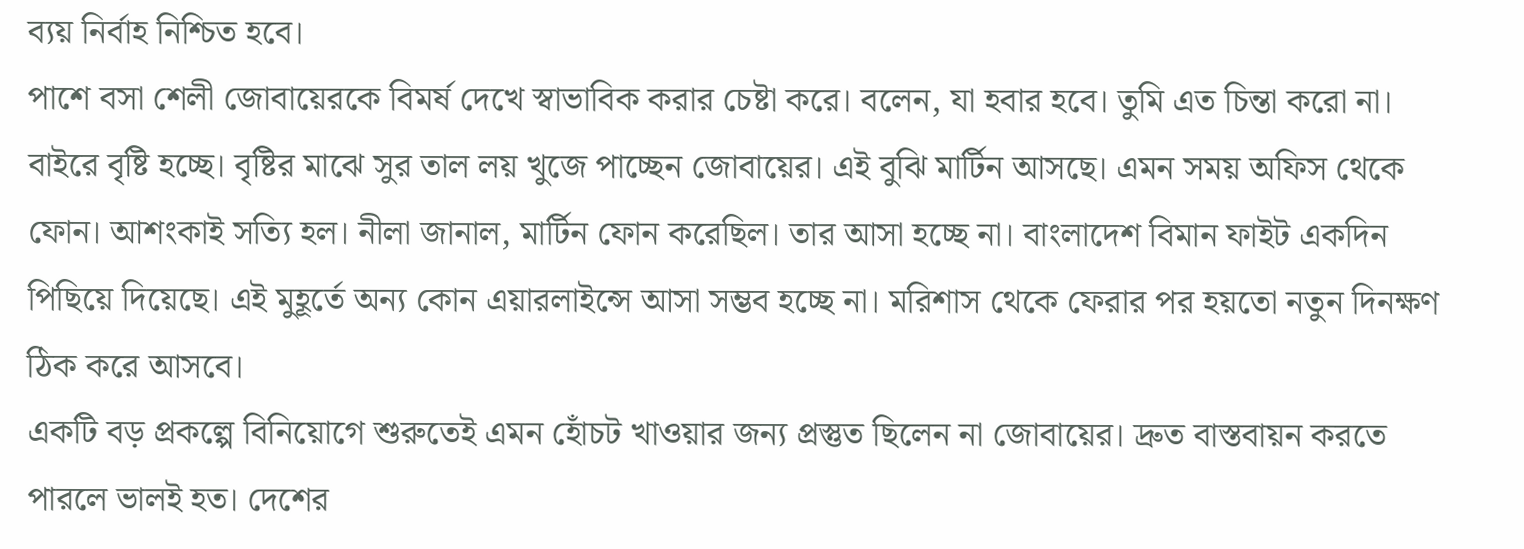ব্যয় নির্বাহ নিশ্চিত হবে।
পাশে বসা শেলী জোবায়েরকে বিমর্ষ দেখে স্বাভাবিক করার চেষ্টা করে। বলেন, যা হবার হবে। তুমি এত চিন্তা করো না।
বাইরে বৃষ্টি হচ্ছে। বৃষ্টির মাঝে সুর তাল লয় খুজে পাচ্ছেন জোবায়ের। এই বুঝি মার্টিন আসছে। এমন সময় অফিস থেকে ফোন। আশংকাই সত্যি হল। নীলা জানাল, মার্টিন ফোন করেছিল। তার আসা হচ্ছে না। বাংলাদেশ বিমান ফাইট একদিন পিছিয়ে দিয়েছে। এই মুহূর্তে অন্য কোন এয়ারলাইন্সে আসা সম্ভব হচ্ছে না। মরিশাস থেকে ফেরার পর হয়তো নতুন দিনক্ষণ ঠিক করে আসবে।
একটি বড় প্রকল্পে বিনিয়োগে শুরুতেই এমন হোঁচট খাওয়ার জন্য প্রস্তুত ছিলেন না জোবায়ের। দ্রুত বাস্তবায়ন করতে পারলে ভালই হত। দেশের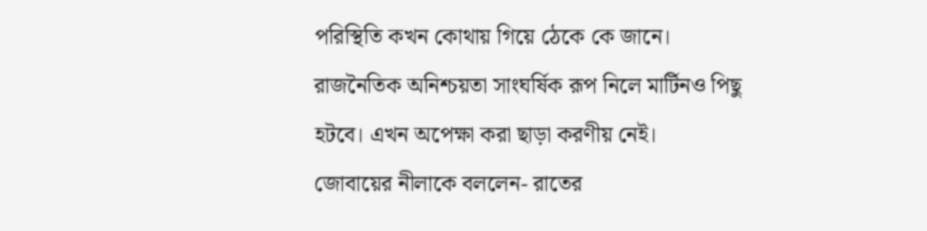পরিস্থিতি কখন কোথায় গিয়ে ঠেকে কে জানে। রাজনৈতিক অনিশ্চয়তা সাংঘর্ষিক রূপ নিলে মার্টিনও পিছু হটবে। এখন অপেক্ষা করা ছাড়া করণীয় নেই।
জোবায়ের নীলাকে বললেন- রাতের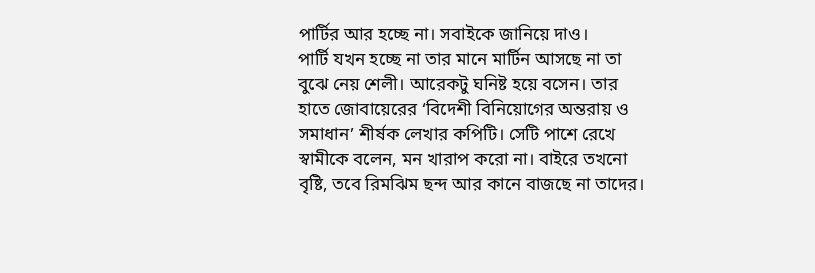পার্টির আর হচ্ছে না। সবাইকে জানিয়ে দাও।
পার্টি যখন হচ্ছে না তার মানে মার্টিন আসছে না তা বুঝে নেয় শেলী। আরেকটু ঘনিষ্ট হয়ে বসেন। তার হাতে জোবায়েরের ‘বিদেশী বিনিয়োগের অন্তরায় ও সমাধান’ শীর্ষক লেখার কপিটি। সেটি পাশে রেখে স্বামীকে বলেন, মন খারাপ করো না। বাইরে তখনো বৃষ্টি, তবে রিমঝিম ছন্দ আর কানে বাজছে না তাদের।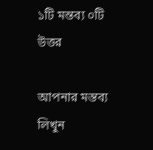১টি মন্তব্য ০টি উত্তর

আপনার মন্তব্য লিখুন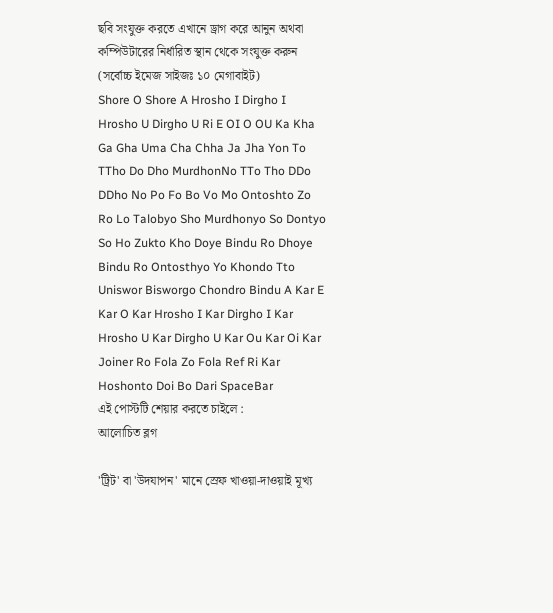ছবি সংযুক্ত করতে এখানে ড্রাগ করে আনুন অথবা কম্পিউটারের নির্ধারিত স্থান থেকে সংযুক্ত করুন (সর্বোচ্চ ইমেজ সাইজঃ ১০ মেগাবাইট)
Shore O Shore A Hrosho I Dirgho I Hrosho U Dirgho U Ri E OI O OU Ka Kha Ga Gha Uma Cha Chha Ja Jha Yon To TTho Do Dho MurdhonNo TTo Tho DDo DDho No Po Fo Bo Vo Mo Ontoshto Zo Ro Lo Talobyo Sho Murdhonyo So Dontyo So Ho Zukto Kho Doye Bindu Ro Dhoye Bindu Ro Ontosthyo Yo Khondo Tto Uniswor Bisworgo Chondro Bindu A Kar E Kar O Kar Hrosho I Kar Dirgho I Kar Hrosho U Kar Dirgho U Kar Ou Kar Oi Kar Joiner Ro Fola Zo Fola Ref Ri Kar Hoshonto Doi Bo Dari SpaceBar
এই পোস্টটি শেয়ার করতে চাইলে :
আলোচিত ব্লগ

'ট্রিট' বা 'উদযাপন' মানে স্রেফ খাওয়া-দাওয়াই মূখ্য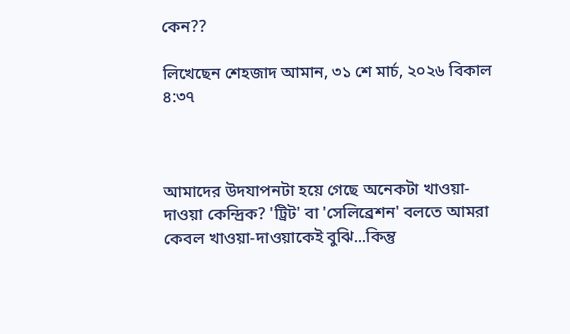কেন??

লিখেছেন শেহজাদ আমান, ৩১ শে মার্চ, ২০২৬ বিকাল ৪:৩৭



আমাদের উদযাপনটা হয়ে গেছে অনেকটা খাওয়া-দাওয়া কেন্দ্রিক? 'ট্রিট' বা 'সেলিব্রেশন' বলতে আমরা কেবল খাওয়া-দাওয়াকেই বুঝি...কিন্তু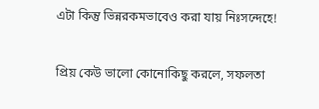এটা কিন্তু ভিন্নরকমভাবেও করা যায় নিঃসন্দেহে!

প্রিয় কেউ ভালো কোনোকিছু করলে, সফলতা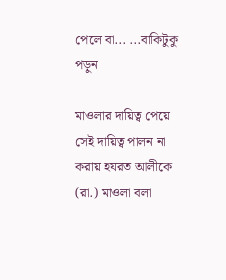পেলে বা... ...বাকিটুকু পড়ুন

মাওলার দায়িত্ব পেয়ে সেই দায়িত্ব পালন না করায় হযরত আলীকে (রা.) মাওলা বলা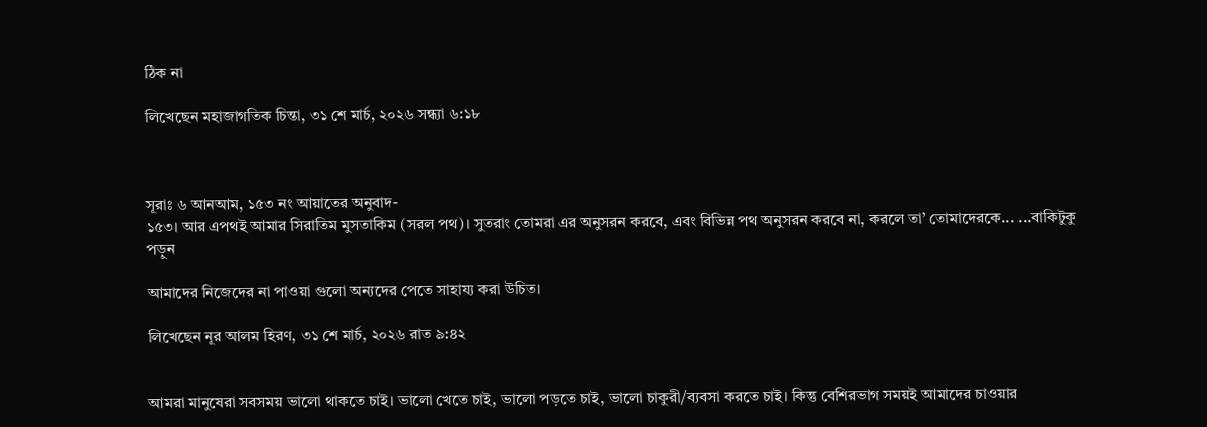ঠিক না

লিখেছেন মহাজাগতিক চিন্তা, ৩১ শে মার্চ, ২০২৬ সন্ধ্যা ৬:১৮



সূরাঃ ৬ আনআম, ১৫৩ নং আয়াতের অনুবাদ-
১৫৩। আর এপথই আমার সিরাতিম মুসতাকিম (সরল পথ)। সুতরাং তোমরা এর অনুসরন করবে, এবং বিভিন্ন পথ অনুসরন করবে না, করলে তা’ তোমাদেরকে... ...বাকিটুকু পড়ুন

আমাদের নিজেদের না পাওয়া গুলো অন্যদের পেতে সাহায্য করা উচিত।

লিখেছেন নূর আলম হিরণ, ৩১ শে মার্চ, ২০২৬ রাত ৯:৪২


আমরা মানুষেরা সবসময় ভালো থাকতে চাই। ভালো খেতে চাই, ভালো পড়তে চাই, ভালো চাকুরী/ব্যবসা করতে চাই। কিন্তু বেশিরভাগ সময়ই আমাদের চাওয়ার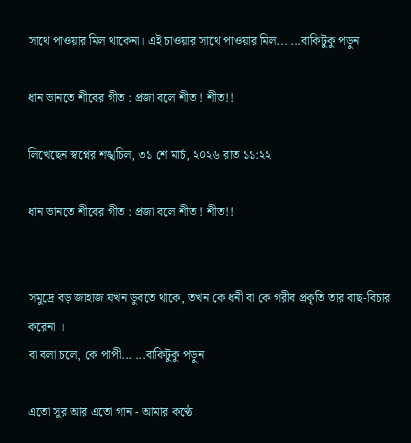সাথে পাওয়ার মিল থাকেনা। এই চাওয়ার সাথে পাওয়ার মিল... ...বাকিটুকু পড়ুন

ধান ভানতে শীবের গীত : প্রজা বলে শীত ! শীত!!

লিখেছেন স্বপ্নের শঙ্খচিল, ৩১ শে মার্চ, ২০২৬ রাত ১১:২২

ধান ভানতে শীবের গীত : প্রজা বলে শীত ! শীত!!


সমুদ্রে বড় জাহাজ যখন ডুবতে থাকে, তখন কে ধনী বা কে গরীব প্রকৃতি তার বাছ-বিচার করেনা ।
বা বলা চলে, কে পাপী... ...বাকিটুকু পড়ুন

এতো সুর আর এতো গান - আমার কণ্ঠে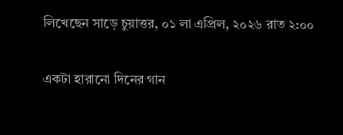লিখেছেন সাড়ে চুয়াত্তর, ০১ লা এপ্রিল, ২০২৬ রাত ২:০০

একটা হারানো দিনের গান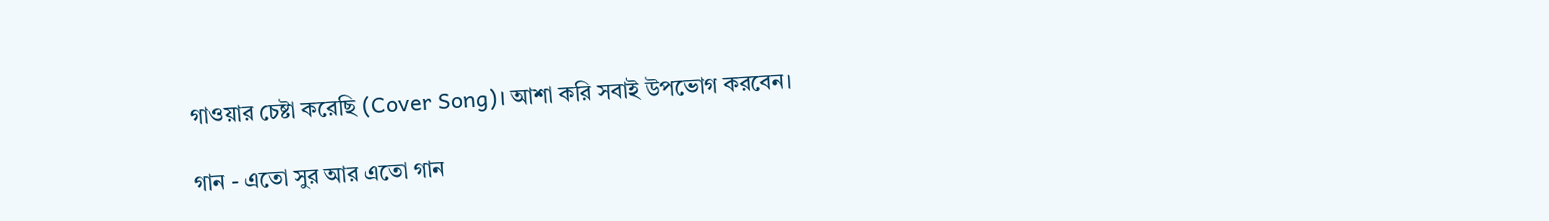গাওয়ার চেষ্টা করেছি (Cover Song)। আশা করি সবাই উপভোগ করবেন।

গান - এতো সুর আর এতো গান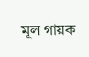মূল গায়ক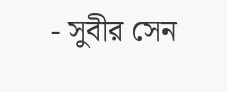- সুবীর সেন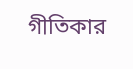গীতিকার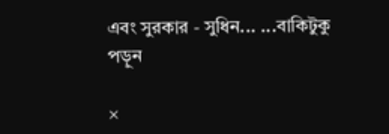এবং সুরকার - সুধিন... ...বাকিটুকু পড়ুন

×